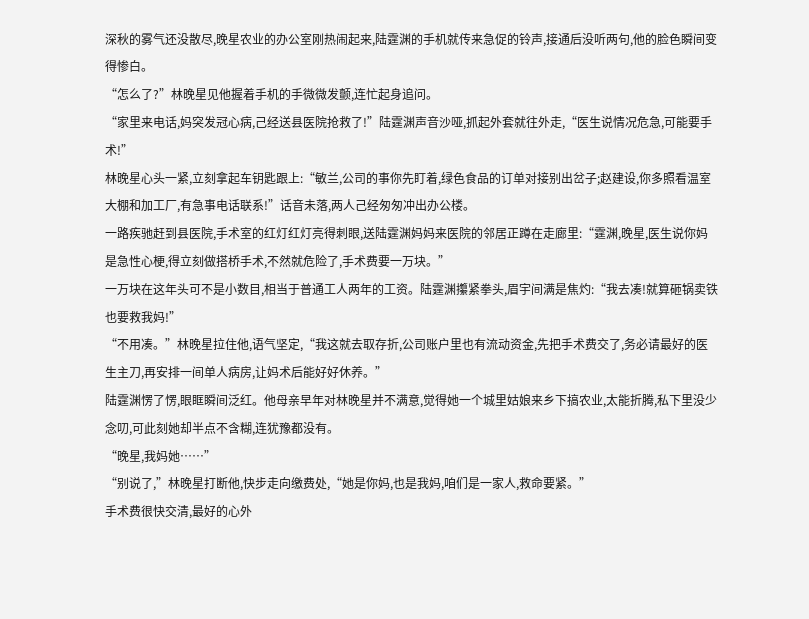深秋的雾气还没散尽,晚星农业的办公室刚热闹起来,陆霆渊的手机就传来急促的铃声,接通后没听两句,他的脸色瞬间变得惨白。
“怎么了?”林晚星见他握着手机的手微微发颤,连忙起身追问。
“家里来电话,妈突发冠心病,己经送县医院抢救了!”陆霆渊声音沙哑,抓起外套就往外走,“医生说情况危急,可能要手术!”
林晚星心头一紧,立刻拿起车钥匙跟上:“敏兰,公司的事你先盯着,绿色食品的订单对接别出岔子;赵建设,你多照看温室大棚和加工厂,有急事电话联系!”话音未落,两人己经匆匆冲出办公楼。
一路疾驰赶到县医院,手术室的红灯红灯亮得刺眼,送陆霆渊妈妈来医院的邻居正蹲在走廊里:“霆渊,晚星,医生说你妈是急性心梗,得立刻做搭桥手术,不然就危险了,手术费要一万块。”
一万块在这年头可不是小数目,相当于普通工人两年的工资。陆霆渊攥紧拳头,眉宇间满是焦灼:“我去凑!就算砸锅卖铁也要救我妈!”
“不用凑。”林晚星拉住他,语气坚定,“我这就去取存折,公司账户里也有流动资金,先把手术费交了,务必请最好的医生主刀,再安排一间单人病房,让妈术后能好好休养。”
陆霆渊愣了愣,眼眶瞬间泛红。他母亲早年对林晚星并不满意,觉得她一个城里姑娘来乡下搞农业,太能折腾,私下里没少念叨,可此刻她却半点不含糊,连犹豫都没有。
“晚星,我妈她……”
“别说了,”林晚星打断他,快步走向缴费处,“她是你妈,也是我妈,咱们是一家人,救命要紧。”
手术费很快交清,最好的心外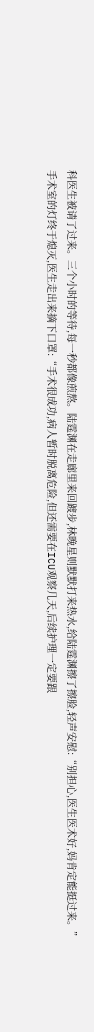科医生被请了过来。三个小时的等待,每一秒都像煎熬。陆霆渊在走廊里来回踱步,林晚星则默默打来热水,给陆霆渊擦了擦脸,轻声安慰:“别担心,医生医术好,妈肯定能挺过来。”
手术室的灯终于熄灭,医生走出来摘下口罩:“手术很成功,病人暂时脱离危险,但还需要在ICU观察几天,后续护理一定要跟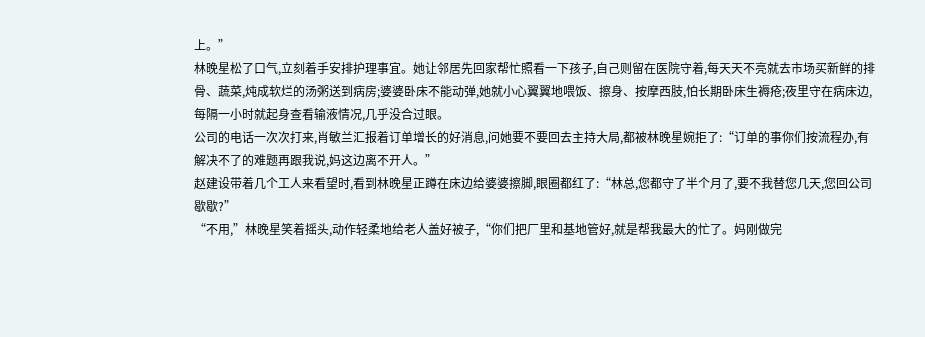上。”
林晚星松了口气,立刻着手安排护理事宜。她让邻居先回家帮忙照看一下孩子,自己则留在医院守着,每天天不亮就去市场买新鲜的排骨、蔬菜,炖成软烂的汤粥送到病房;婆婆卧床不能动弹,她就小心翼翼地喂饭、擦身、按摩西肢,怕长期卧床生褥疮;夜里守在病床边,每隔一小时就起身查看输液情况,几乎没合过眼。
公司的电话一次次打来,肖敏兰汇报着订单增长的好消息,问她要不要回去主持大局,都被林晚星婉拒了:“订单的事你们按流程办,有解决不了的难题再跟我说,妈这边离不开人。”
赵建设带着几个工人来看望时,看到林晚星正蹲在床边给婆婆擦脚,眼圈都红了:“林总,您都守了半个月了,要不我替您几天,您回公司歇歇?”
“不用,”林晚星笑着摇头,动作轻柔地给老人盖好被子,“你们把厂里和基地管好,就是帮我最大的忙了。妈刚做完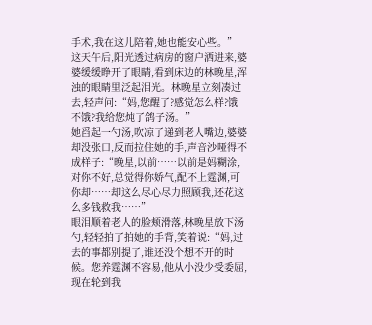手术,我在这儿陪着,她也能安心些。”
这天午后,阳光透过病房的窗户洒进来,婆婆缓缓睁开了眼睛,看到床边的林晚星,浑浊的眼睛里泛起泪光。林晚星立刻凑过去,轻声问:“妈,您醒了?感觉怎么样?饿不饿?我给您炖了鸽子汤。”
她舀起一勺汤,吹凉了递到老人嘴边,婆婆却没张口,反而拉住她的手,声音沙哑得不成样子:“晚星,以前……以前是妈糊涂,对你不好,总觉得你娇气,配不上霆渊,可你却……却这么尽心尽力照顾我,还花这么多钱救我……”
眼泪顺着老人的脸颊滑落,林晚星放下汤勺,轻轻拍了拍她的手背,笑着说:“妈,过去的事都别提了,谁还没个想不开的时候。您养霆渊不容易,他从小没少受委屈,现在轮到我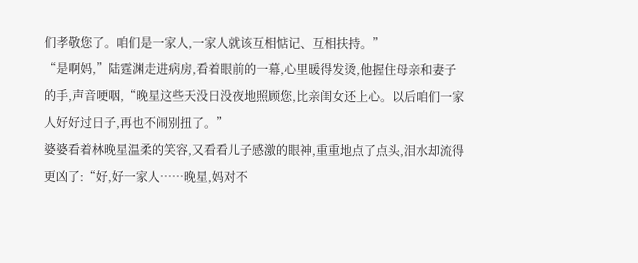们孝敬您了。咱们是一家人,一家人就该互相惦记、互相扶持。”
“是啊妈,”陆霆渊走进病房,看着眼前的一幕,心里暖得发烫,他握住母亲和妻子的手,声音哽咽,“晚星这些天没日没夜地照顾您,比亲闺女还上心。以后咱们一家人好好过日子,再也不闹别扭了。”
婆婆看着林晚星温柔的笑容,又看看儿子感激的眼神,重重地点了点头,泪水却流得更凶了:“好,好一家人……晚星,妈对不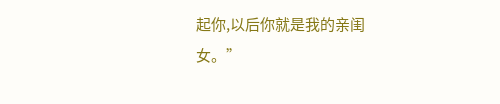起你,以后你就是我的亲闺女。”